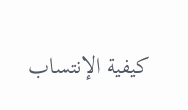كيفية الإنتساب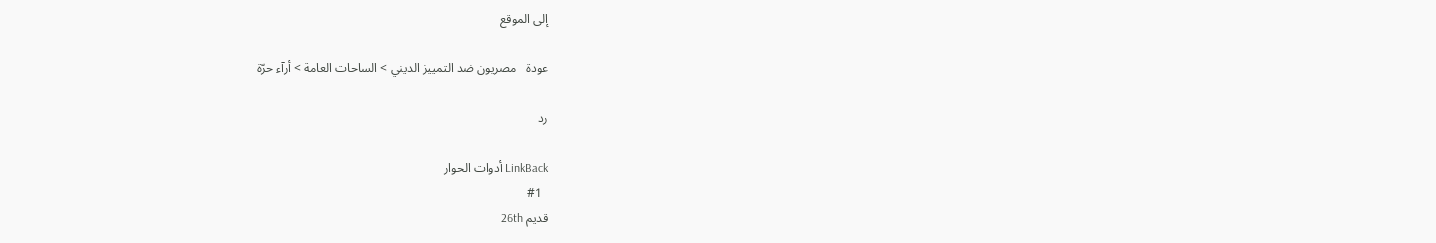إلى الموقع

عودة   مصريون ضد التمييز الديني > الساحات العامة > أرآء حرّة

رد

LinkBack أدوات الحوار
  #1
قديم 26th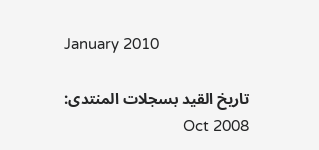January 2010

تاريخ القيد بسجلات المنتدى: Oct 2008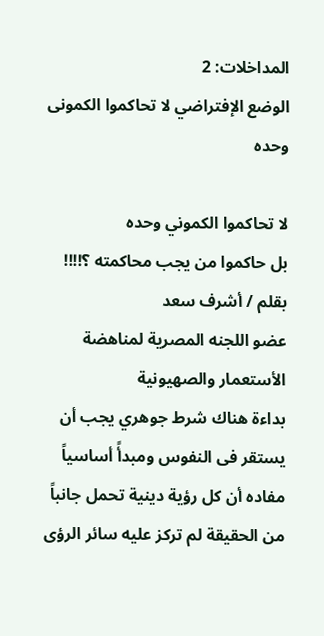المداخلات: 2
الوضع الإفتراضي لا تحاكموا الكمونى وحده

لا تحاكموا الكموني وحده
بل حاكموا من يجب محاكمته ؟!!!!
بقلم / أشرف سعد
عضو اللجنه المصرية لمناهضة الأستعمار والصهيونية
بداءة هناك شرط جوهري يجب أن يستقر فى النفوس ومبدأً أساسياً مفاده أن كل رؤية دينية تحمل جانباً من الحقيقة لم تركز عليه سائر الرؤى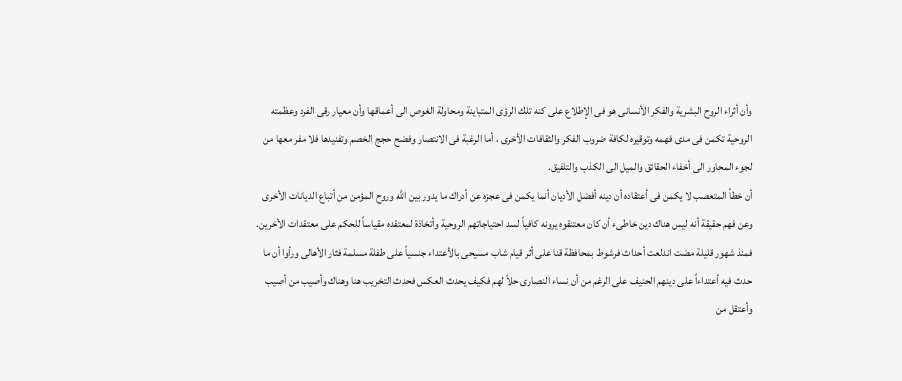وأن أثراء الروح البشرية والفكر الأنسانى هو فى الإطلاع على كنه تلك الرؤى المتباينة ومحاولة الغوص الى أعماقها وأن معيار رقى الفرد وعظمته الروحية تكمن فى مدى فهمه وتوقيره لكافة ضروب الفكر والثقافات الأخرى ، أما الرغبة فى الانتصار وفضح حجج الخصم وتفنيدها فلا مفر معها من لجوء المحاور الى أخفاء الحقائق والميل الى الكذب والتلفيق.
أن خطأ المتعصب لا يكمن فى أعتقاده أن دينه أفضل الأديان أنما يكمن فى عجزه عن أدراك ما يدور بين الله وروح المؤمن من أتباع الديانات الأخرى وعن فهم حقيقة أنه ليس هناك دين خاطىء أن كان معتنقوه يرونه كافياً لسد احتياجاتهم الروحية وأتخاذة لمعتقده مقياساً للحكم على معتقدات الأخرين.
فمنذ شهور قليلة مضت اندلعت أحداث فرشوط بمحافظة قنا على أثر قيام شاب مسيحى بالأعتداء جنسياً على طفلة مسلمة فثار الأهالى ورأوا أن ما حدث فيه أعتداءاً على دينهم الحنيف على الرغم من أن نساء النصارى حلاً لهم فكيف يحدث العكس فحدث التخريب هنا وهناك وأصيب من أصيب وأعتقل من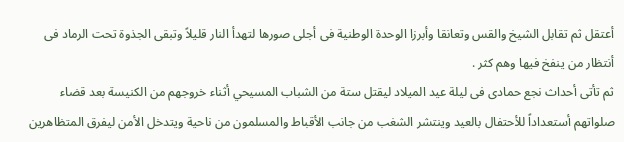أعتقل ثم تقابل الشيخ والقس وتعانقا وأبرزا الوحدة الوطنية فى أجلى صورها لتهدأ النار قليلاً وتبقى الجذوة تحت الرماد فى أنتظار من ينفخ فيها وهم كثر .
ثم تأتى أحداث نجع حمادى فى ليلة عيد الميلاد ليقتل ستة من الشباب المسيحي أثناء خروجهم من الكنيسة بعد قضاء صلواتهم أستعداداً للأحتفال بالعيد وينتشر الشغب من جانب الأقباط والمسلمون من ناحية ويتدخل الأمن ليفرق المتظاهرين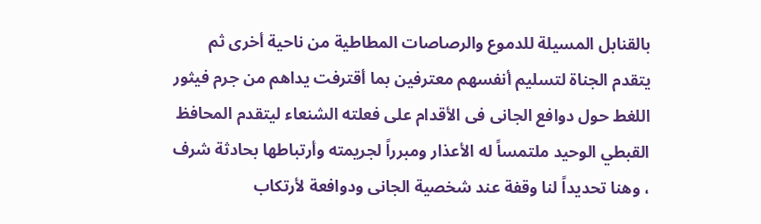بالقنابل المسيلة للدموع والرصاصات المطاطية من ناحية أخرى ثم يتقدم الجناة لتسليم أنفسهم معترفين بما أقترفت يداهم من جرم فيثور اللغط حول دوافع الجانى فى الأقدام على فعلته الشنعاء ليتقدم المحافظ القبطي الوحيد ملتمساً له الأعذار ومبرراً لجريمته وأرتباطها بحادثة شرف ، وهنا تحديداً لنا وقفة عند شخصية الجانى ودوافعة لأرتكاب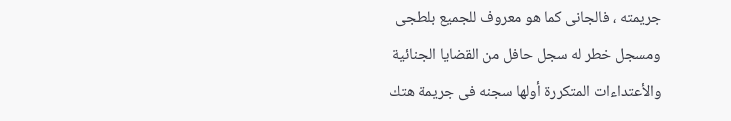جريمته ، فالجانى كما هو معروف للجميع بلطجى ومسجل خطر له سجل حافل من القضايا الجنائية والأعتداءات المتكررة أولها سجنه فى جريمة هتك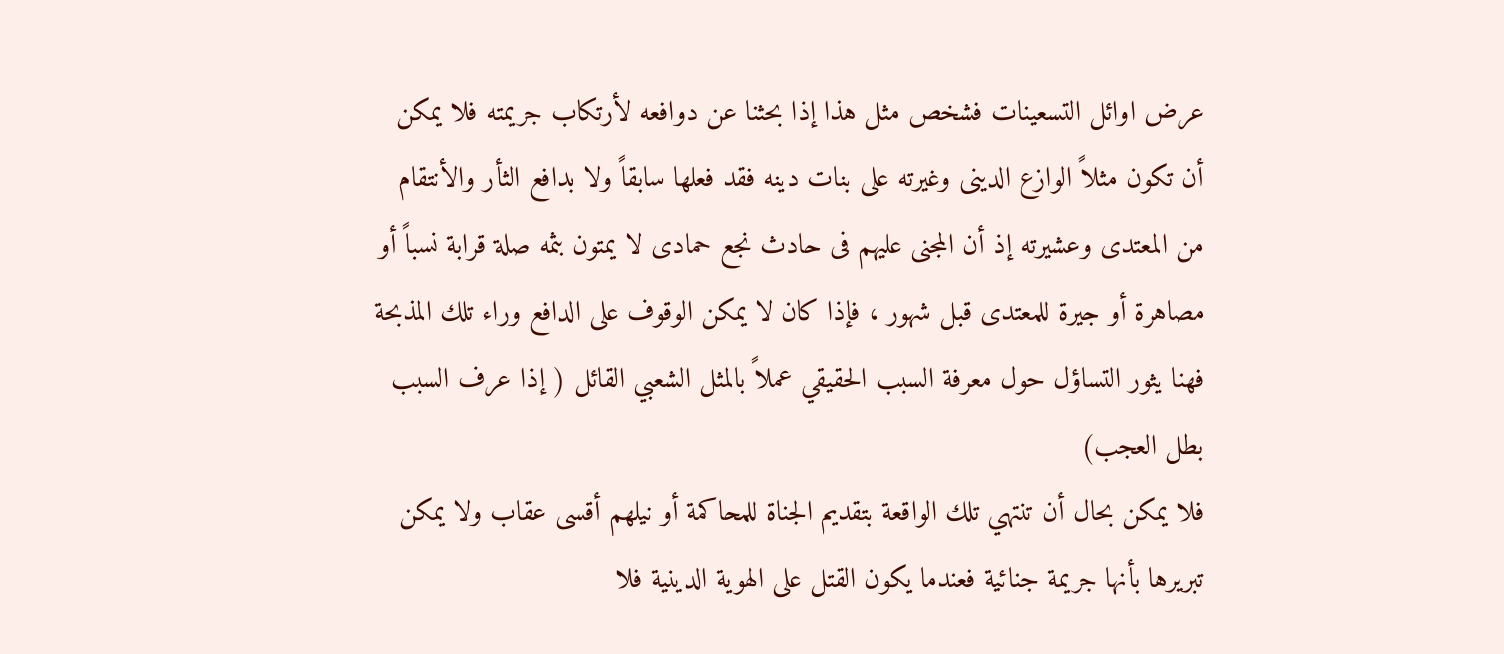عرض اوائل التسعينات فشخص مثل هذا إذا بحثنا عن دوافعه لأرتكاب جريمته فلا يمكن أن تكون مثلاً الوازع الدينى وغيرته على بنات دينه فقد فعلها سابقاً ولا بدافع الثأر والأنتقام من المعتدى وعشيرته إذ أن المجنى عليهم فى حادث نجع حمادى لا يمتون بثمه صلة قرابة نسباً أو مصاهرة أو جيرة للمعتدى قبل شهور ، فإذا كان لا يمكن الوقوف على الدافع وراء تلك المذبحة فهنا يثور التساؤل حول معرفة السبب الحقيقي عملاً بالمثل الشعبي القائل ( إذا عرف السبب بطل العجب)
فلا يمكن بحال أن تنتهي تلك الواقعة بتقديم الجناة للمحاكمة أو نيلهم أقسى عقاب ولا يمكن تبريرها بأنها جريمة جنائية فعندما يكون القتل على الهوية الدينية فلا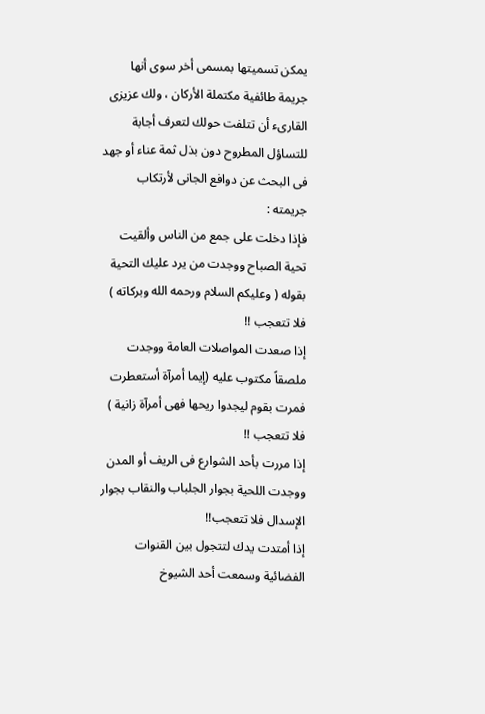يمكن تسميتها بمسمى أخر سوى أنها جريمة طائفية مكتملة الأركان ، ولك عزيزى القارىء أن تتلفت حولك لتعرف أجابة للتساؤل المطروح دون بذل ثمة عناء أو جهد فى البحث عن دوافع الجانى لأرتكاب جريمته :
فإذا دخلت على جمع من الناس وألقيت تحية الصباح ووجدت من يرد عليك التحية بقوله ( وعليكم السلام ورحمه الله وبركاته ) فلا تتعجب !!
إذا صعدت المواصلات العامة ووجدت ملصقاً مكتوب عليه (إيما أمرآة أستعطرت فمرت بقوم ليجدوا ريحها فهى أمرآة زانية ) فلا تتعجب !!
إذا مررت بأحد الشوارع فى الريف أو المدن ووجدت اللحية بجوار الجلباب والنقاب بجوار الإسدال فلا تتعجب!!
إذا أمتدت يدك لتتجول بين القنوات الفضائية وسمعت أحد الشيوخ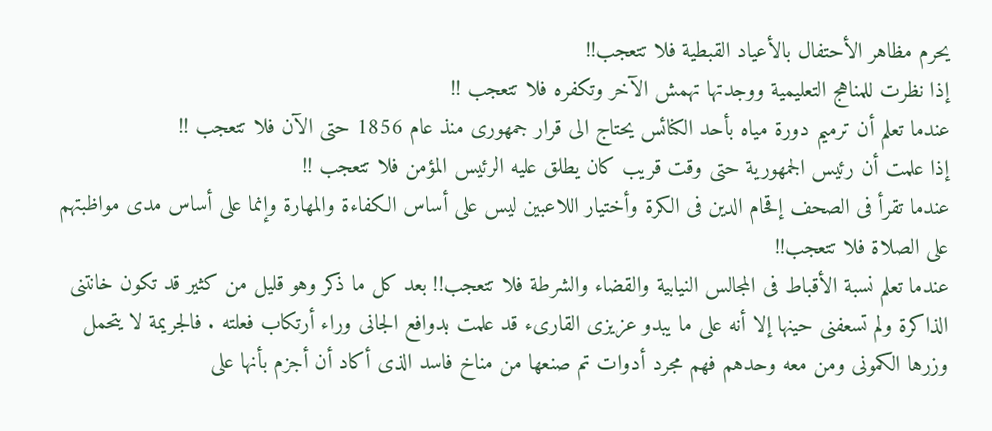يحرم مظاهر الأحتفال بالأعياد القبطية فلا تتعجب!!
إذا نظرت للمناهج التعليمية ووجدتها تهمش الآخر وتكفره فلا تتعجب !!
عندما تعلم أن ترميم دورة مياه بأحد الكنائس يحتاج الى قرار جمهورى منذ عام 1856 حتى الآن فلا تتعجب !!
إذا علمت أن رئيس الجمهورية حتى وقت قريب كان يطلق عليه الرئيس المؤمن فلا تتعجب !!
عندما تقرأ فى الصحف إقحام الدين فى الكرة وأختيار اللاعبين ليس على أساس الكفاءة والمهارة وإنما على أساس مدى مواظبتهم على الصلاة فلا تتعجب!!
عندما تعلم نسبة الأقباط فى المجالس النيابية والقضاء والشرطة فلا تتعجب!! بعد كل ما ذكر وهو قليل من كثير قد تكون خانتنى الذاكرة ولم تسعفنى حينها إلا أنه على ما يبدو عزيزى القارىء قد علمت بدوافع الجانى وراء أرتكاب فعلته . فالجريمة لا يتحمل وزرها الكمونى ومن معه وحدهم فهم مجرد أدوات تم صنعها من مناخ فاسد الذى أكاد أن أجزم بأنها على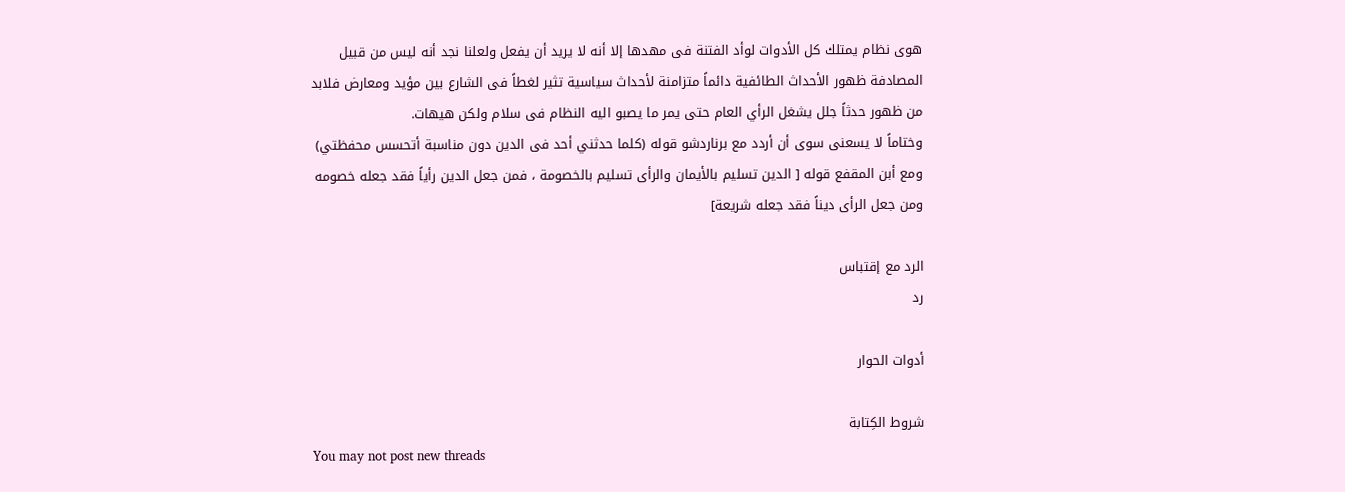هوى نظام يمتلك كل الأدوات لوأد الفتنة فى مهدها إلا أنه لا يريد أن يفعل ولعلنا نجد أنه ليس من قبيل المصادفة ظهور الأحداث الطائفية دائماً متزامنة لأحداث سياسية تثير لغطاً فى الشارع بين مؤيد ومعارض فلابد من ظهور حدثاً جلل يشغل الرأي العام حتى يمر ما يصبو اليه النظام فى سلام ولكن هيهات.
وختاماً لا يسعنى سوى أن أردد مع برناردشو قوله (كلما حدثني أحد فى الدين دون مناسبة أتحسس محفظتي)
ومع أبن المقفع قوله [ الدين تسليم بالأيمان والرأى تسليم بالخصومة ، فمن جعل الدين رأياً فقد جعله خصومه ومن جعل الرأى ديناً فقد جعله شريعة]

الرد مع إقتباس
رد

أدوات الحوار

شروط الكِتابة
You may not post new threads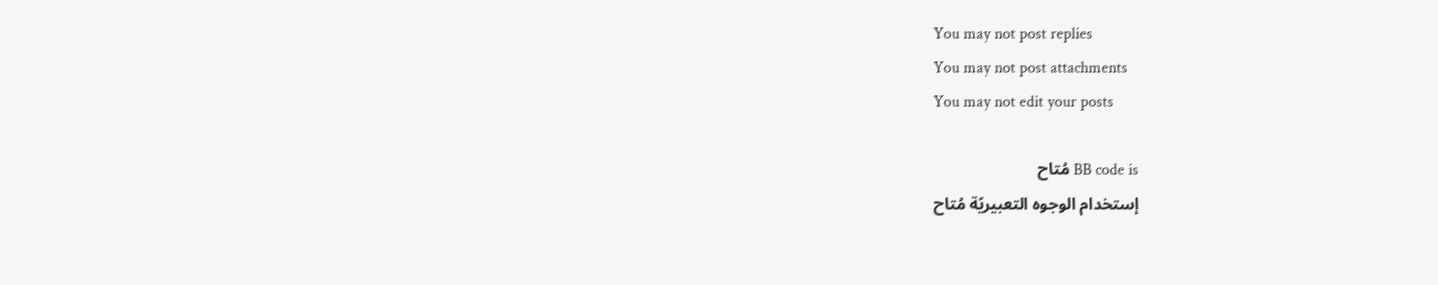You may not post replies
You may not post attachments
You may not edit your posts

BB code is مُتاح
إستخدام الوجوه التعبيريّة مُتاح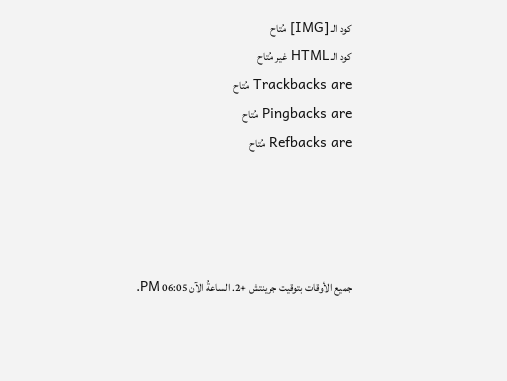كود الـ [IMG] مُتاح
كود الـ HTML غير مُتاح
Trackbacks are مُتاح
Pingbacks are مُتاح
Refbacks are مُتاح




جميع الأوقات بتوقيت جرينتش +2. الساعةُ الآن 06:05 PM.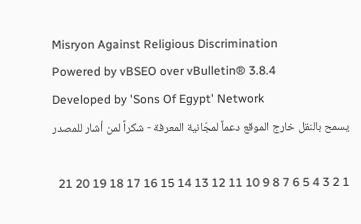Misryon Against Religious Discrimination
Powered by vBSEO over vBulletin® 3.8.4
Developed by 'Sons Of Egypt' Network
يسمح بالنقل خارج الموقع دعماً لمجّانية المعرفة - شكراً لمن أشار للمصدر

1 2 3 4 5 6 7 8 9 10 11 12 13 14 15 16 17 18 19 20 21